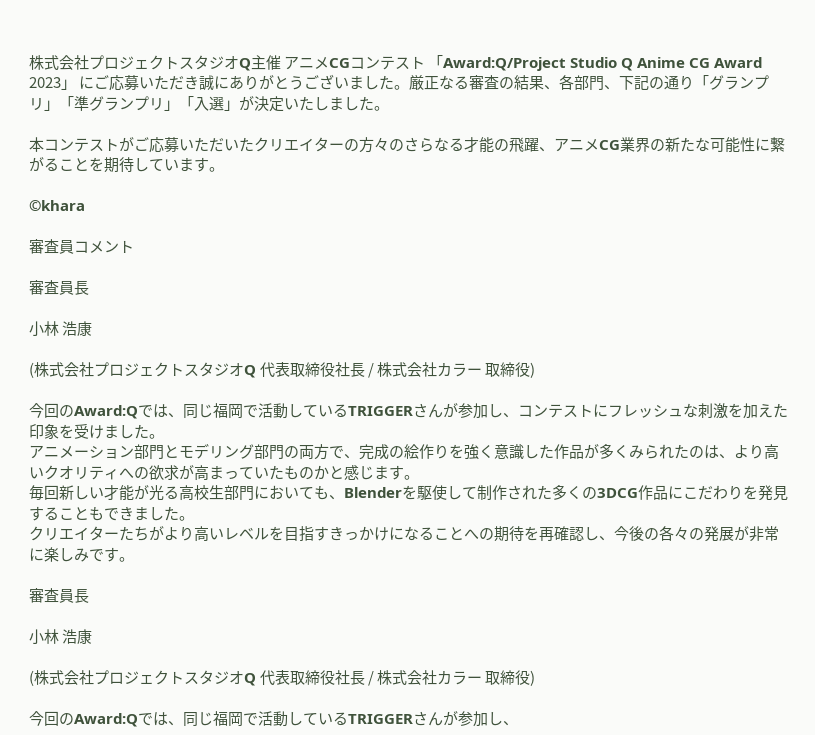株式会社プロジェクトスタジオQ主催 アニメCGコンテスト 「Award:Q/Project Studio Q Anime CG Award 2023」 にご応募いただき誠にありがとうございました。厳正なる審査の結果、各部門、下記の通り「グランプリ」「準グランプリ」「入選」が決定いたしました。

本コンテストがご応募いただいたクリエイターの方々のさらなる才能の飛躍、アニメCG業界の新たな可能性に繋がることを期待しています。

©khara

審査員コメント

審査員長

小林 浩康

(株式会社プロジェクトスタジオQ 代表取締役社長 / 株式会社カラー 取締役)

今回のAward:Qでは、同じ福岡で活動しているTRIGGERさんが参加し、コンテストにフレッシュな刺激を加えた印象を受けました。
アニメーション部門とモデリング部門の両方で、完成の絵作りを強く意識した作品が多くみられたのは、より高いクオリティへの欲求が高まっていたものかと感じます。
毎回新しい才能が光る高校生部門においても、Blenderを駆使して制作された多くの3DCG作品にこだわりを発見することもできました。
クリエイターたちがより高いレベルを目指すきっかけになることへの期待を再確認し、今後の各々の発展が非常に楽しみです。

審査員長

小林 浩康

(株式会社プロジェクトスタジオQ 代表取締役社長 / 株式会社カラー 取締役)

今回のAward:Qでは、同じ福岡で活動しているTRIGGERさんが参加し、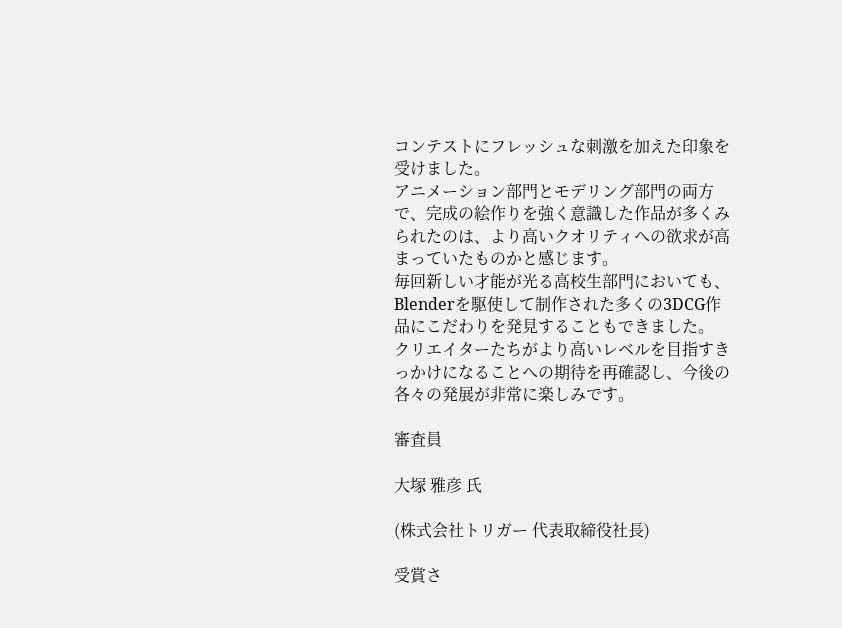コンテストにフレッシュな刺激を加えた印象を受けました。
アニメーション部門とモデリング部門の両方で、完成の絵作りを強く意識した作品が多くみられたのは、より高いクオリティへの欲求が高まっていたものかと感じます。
毎回新しい才能が光る高校生部門においても、Blenderを駆使して制作された多くの3DCG作品にこだわりを発見することもできました。
クリエイターたちがより高いレベルを目指すきっかけになることへの期待を再確認し、今後の各々の発展が非常に楽しみです。

審査員

大塚 雅彦 氏

(株式会社トリガー 代表取締役社長)

受賞さ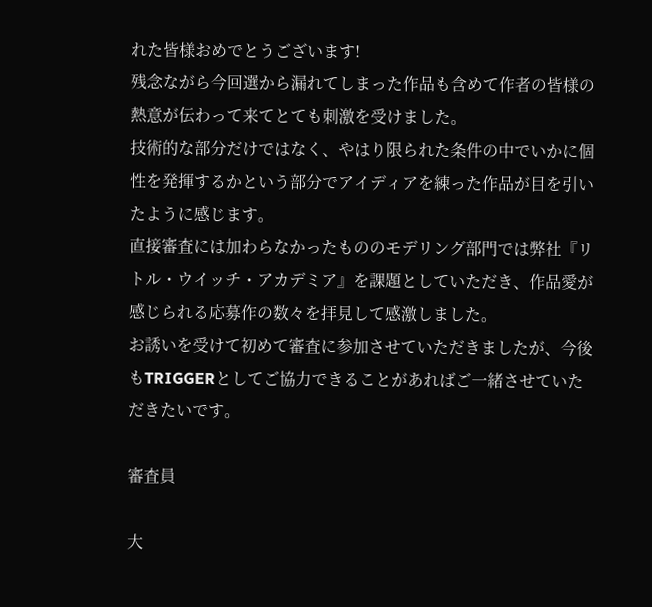れた皆様おめでとうございます!
残念ながら今回選から漏れてしまった作品も含めて作者の皆様の熱意が伝わって来てとても刺激を受けました。
技術的な部分だけではなく、やはり限られた条件の中でいかに個性を発揮するかという部分でアイディアを練った作品が目を引いたように感じます。
直接審査には加わらなかったもののモデリング部門では弊社『リトル・ウイッチ・アカデミア』を課題としていただき、作品愛が感じられる応募作の数々を拝見して感激しました。
お誘いを受けて初めて審査に参加させていただきましたが、今後もTRIGGERとしてご協力できることがあればご一緒させていただきたいです。

審査員

大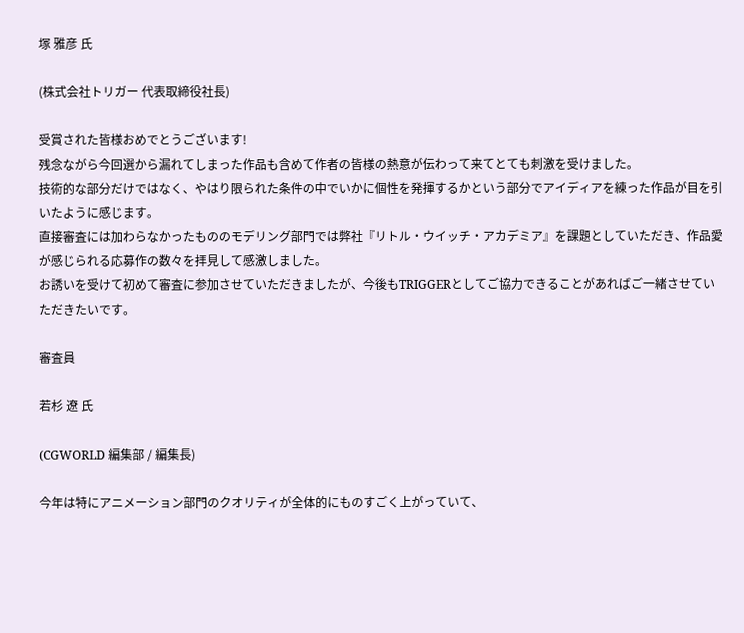塚 雅彦 氏

(株式会社トリガー 代表取締役社長)

受賞された皆様おめでとうございます!
残念ながら今回選から漏れてしまった作品も含めて作者の皆様の熱意が伝わって来てとても刺激を受けました。
技術的な部分だけではなく、やはり限られた条件の中でいかに個性を発揮するかという部分でアイディアを練った作品が目を引いたように感じます。
直接審査には加わらなかったもののモデリング部門では弊社『リトル・ウイッチ・アカデミア』を課題としていただき、作品愛が感じられる応募作の数々を拝見して感激しました。
お誘いを受けて初めて審査に参加させていただきましたが、今後もTRIGGERとしてご協力できることがあればご一緒させていただきたいです。

審査員

若杉 遼 氏

(CGWORLD 編集部 / 編集長)

今年は特にアニメーション部門のクオリティが全体的にものすごく上がっていて、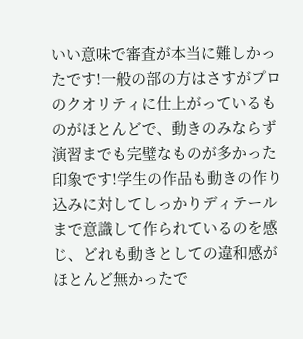いい意味で審査が本当に難しかったです!一般の部の方はさすがプロのクオリティに仕上がっているものがほとんどで、動きのみならず演習までも完璧なものが多かった印象です!学生の作品も動きの作り込みに対してしっかりディテールまで意識して作られているのを感じ、どれも動きとしての違和感がほとんど無かったで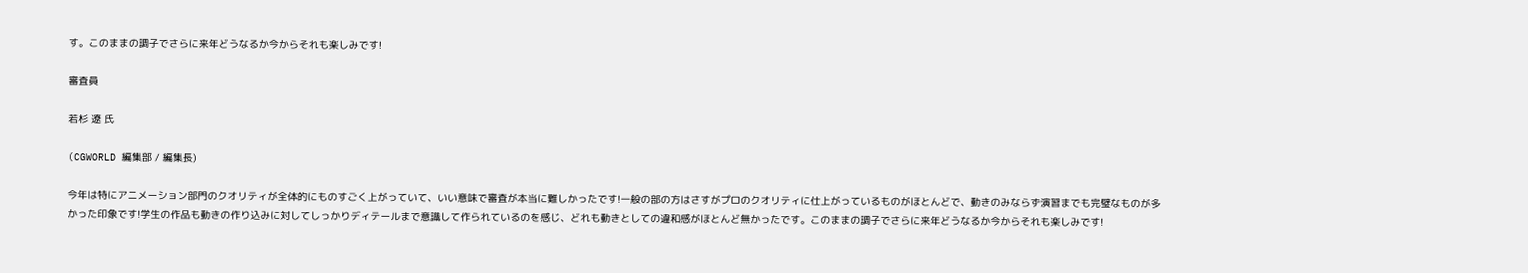す。このままの調子でさらに来年どうなるか今からそれも楽しみです!

審査員

若杉 遼 氏

(CGWORLD 編集部 / 編集長)

今年は特にアニメーション部門のクオリティが全体的にものすごく上がっていて、いい意味で審査が本当に難しかったです!一般の部の方はさすがプロのクオリティに仕上がっているものがほとんどで、動きのみならず演習までも完璧なものが多かった印象です!学生の作品も動きの作り込みに対してしっかりディテールまで意識して作られているのを感じ、どれも動きとしての違和感がほとんど無かったです。このままの調子でさらに来年どうなるか今からそれも楽しみです!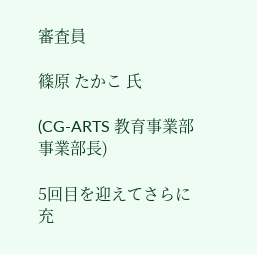審査員

篠原 たかこ 氏

(CG-ARTS 教育事業部 事業部長)

5回目を迎えてさらに充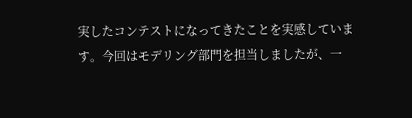実したコンテストになってきたことを実感しています。今回はモデリング部門を担当しましたが、一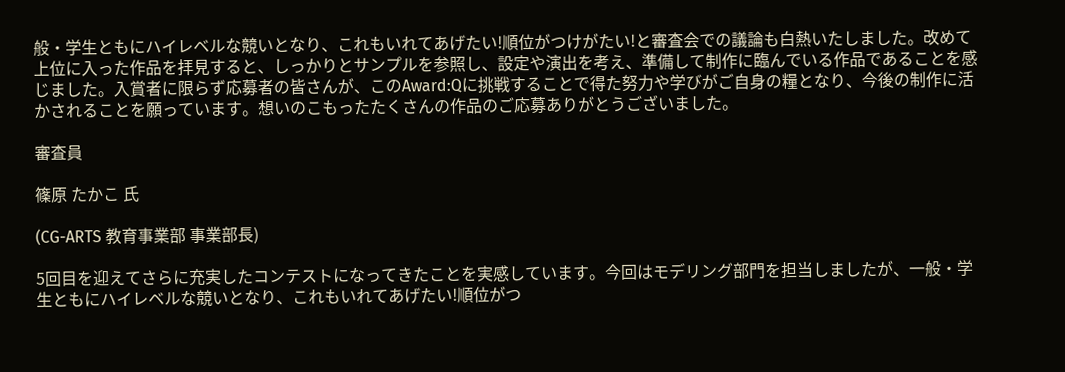般・学生ともにハイレベルな競いとなり、これもいれてあげたい!順位がつけがたい!と審査会での議論も白熱いたしました。改めて上位に入った作品を拝見すると、しっかりとサンプルを参照し、設定や演出を考え、準備して制作に臨んでいる作品であることを感じました。入賞者に限らず応募者の皆さんが、このAward:Qに挑戦することで得た努力や学びがご自身の糧となり、今後の制作に活かされることを願っています。想いのこもったたくさんの作品のご応募ありがとうございました。

審査員

篠原 たかこ 氏

(CG-ARTS 教育事業部 事業部長)

5回目を迎えてさらに充実したコンテストになってきたことを実感しています。今回はモデリング部門を担当しましたが、一般・学生ともにハイレベルな競いとなり、これもいれてあげたい!順位がつ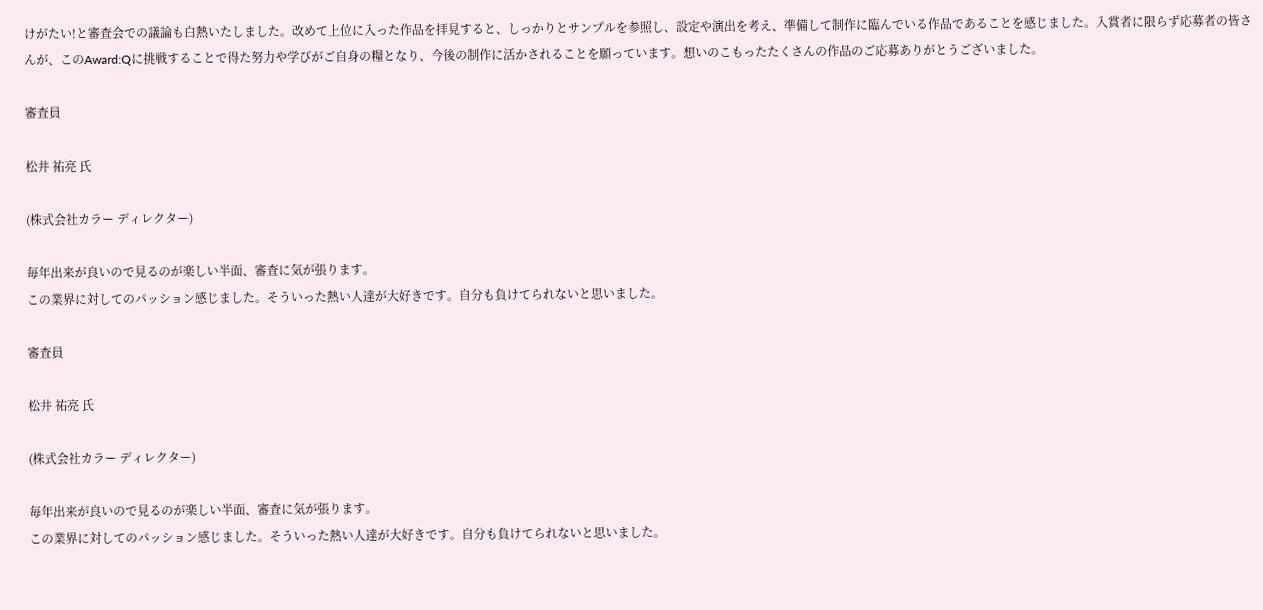けがたい!と審査会での議論も白熱いたしました。改めて上位に入った作品を拝見すると、しっかりとサンプルを参照し、設定や演出を考え、準備して制作に臨んでいる作品であることを感じました。入賞者に限らず応募者の皆さんが、このAward:Qに挑戦することで得た努力や学びがご自身の糧となり、今後の制作に活かされることを願っています。想いのこもったたくさんの作品のご応募ありがとうございました。

審査員

松井 祐亮 氏

(株式会社カラー ディレクター)

毎年出来が良いので見るのが楽しい半面、審査に気が張ります。
この業界に対してのパッション感じました。そういった熱い人達が大好きです。自分も負けてられないと思いました。

審査員

松井 祐亮 氏

(株式会社カラー ディレクター)

毎年出来が良いので見るのが楽しい半面、審査に気が張ります。
この業界に対してのパッション感じました。そういった熱い人達が大好きです。自分も負けてられないと思いました。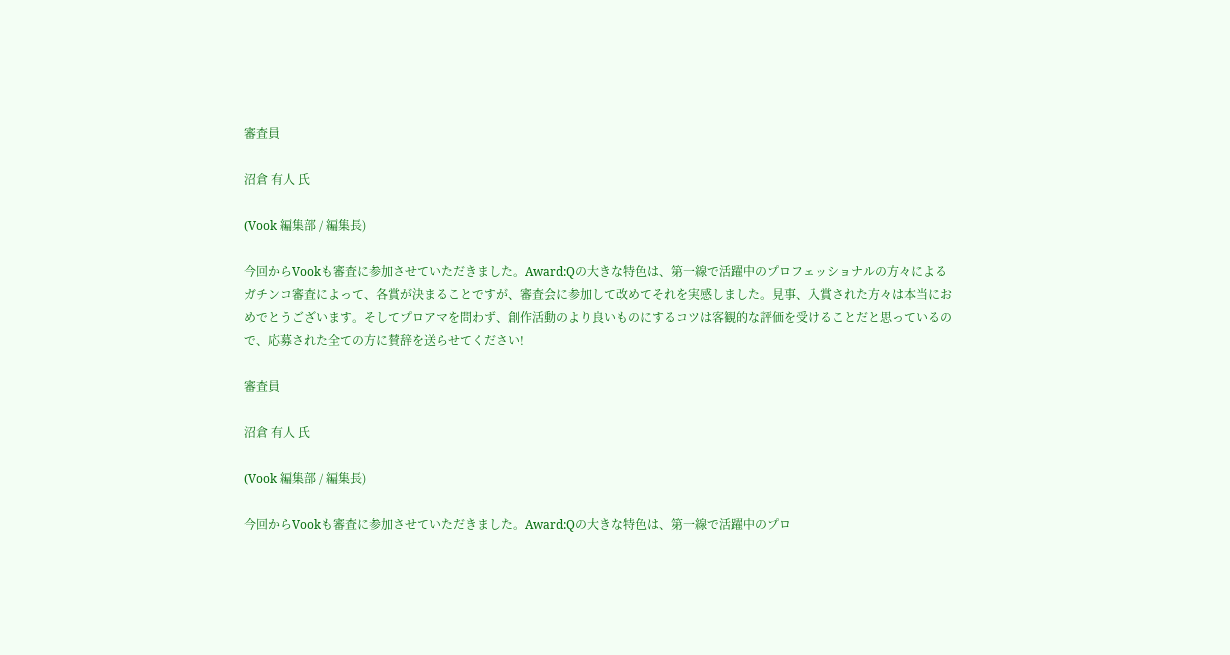審査員

沼倉 有人 氏

(Vook 編集部 / 編集⻑)

今回からVookも審査に参加させていただきました。Award:Qの大きな特色は、第一線で活躍中のプロフェッショナルの方々によるガチンコ審査によって、各賞が決まることですが、審査会に参加して改めてそれを実感しました。見事、入賞された方々は本当におめでとうございます。そしてプロアマを問わず、創作活動のより良いものにするコツは客観的な評価を受けることだと思っているので、応募された全ての方に賛辞を送らせてください!

審査員

沼倉 有人 氏

(Vook 編集部 / 編集⻑)

今回からVookも審査に参加させていただきました。Award:Qの大きな特色は、第一線で活躍中のプロ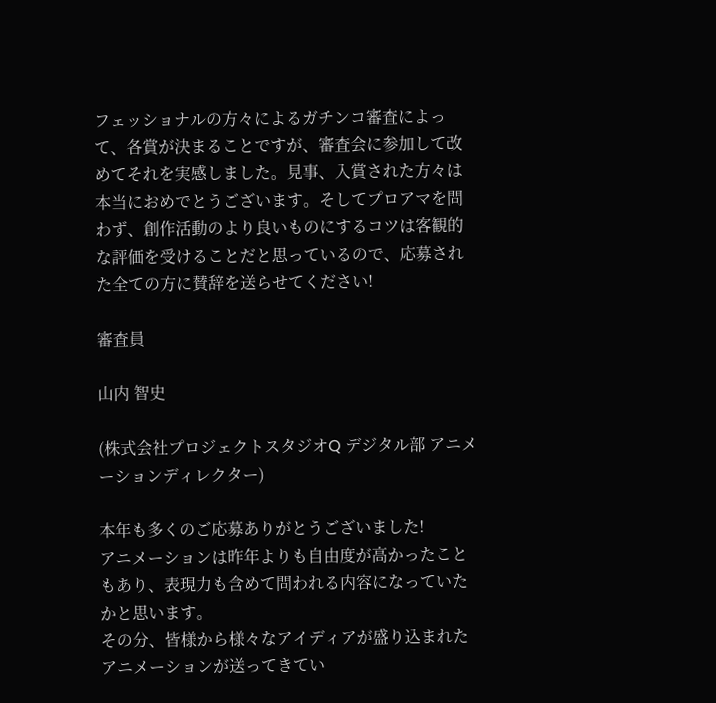フェッショナルの方々によるガチンコ審査によって、各賞が決まることですが、審査会に参加して改めてそれを実感しました。見事、入賞された方々は本当におめでとうございます。そしてプロアマを問わず、創作活動のより良いものにするコツは客観的な評価を受けることだと思っているので、応募された全ての方に賛辞を送らせてください!

審査員

山内 智史

(株式会社プロジェクトスタジオQ デジタル部 アニメーションディレクター)

本年も多くのご応募ありがとうございました!
アニメーションは昨年よりも自由度が高かったこともあり、表現力も含めて問われる内容になっていたかと思います。
その分、皆様から様々なアイディアが盛り込まれたアニメーションが送ってきてい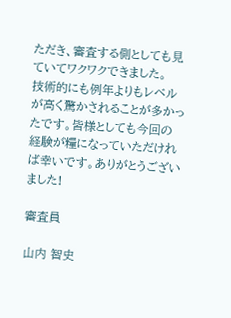ただき、審査する側としても見ていてワクワクできました。
技術的にも例年よりもレベルが高く驚かされることが多かったです。皆様としても今回の経験が糧になっていただければ幸いです。ありがとうございました!

審査員

山内 智史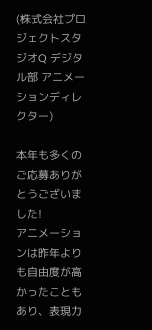(株式会社プロジェクトスタジオQ デジタル部 アニメーションディレクター)

本年も多くのご応募ありがとうございました!
アニメーションは昨年よりも自由度が高かったこともあり、表現力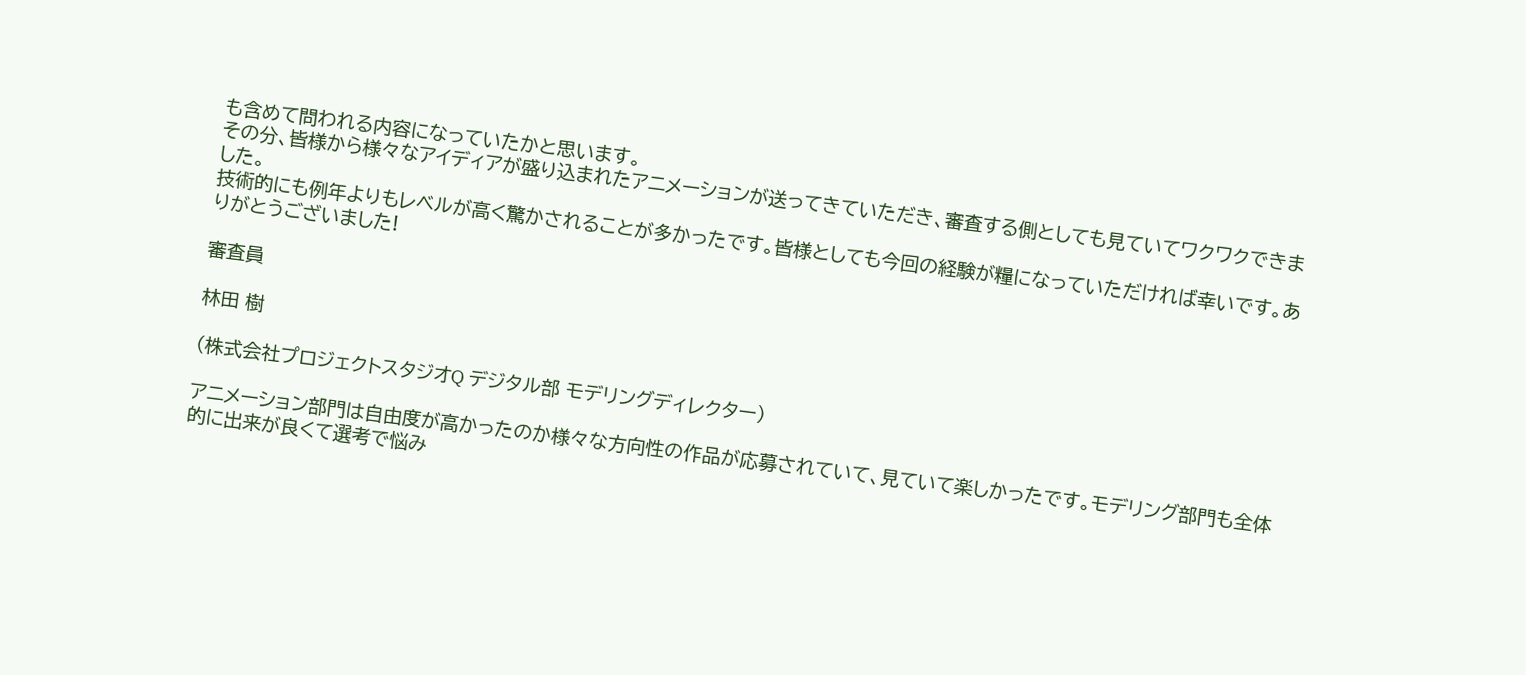も含めて問われる内容になっていたかと思います。
その分、皆様から様々なアイディアが盛り込まれたアニメーションが送ってきていただき、審査する側としても見ていてワクワクできました。
技術的にも例年よりもレベルが高く驚かされることが多かったです。皆様としても今回の経験が糧になっていただければ幸いです。ありがとうございました!

審査員

林田 樹

(株式会社プロジェクトスタジオQ デジタル部 モデリングディレクター)

アニメーション部門は自由度が高かったのか様々な方向性の作品が応募されていて、見ていて楽しかったです。モデリング部門も全体的に出来が良くて選考で悩み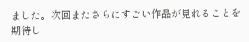ました。次回またさらにすごい作品が見れることを期待し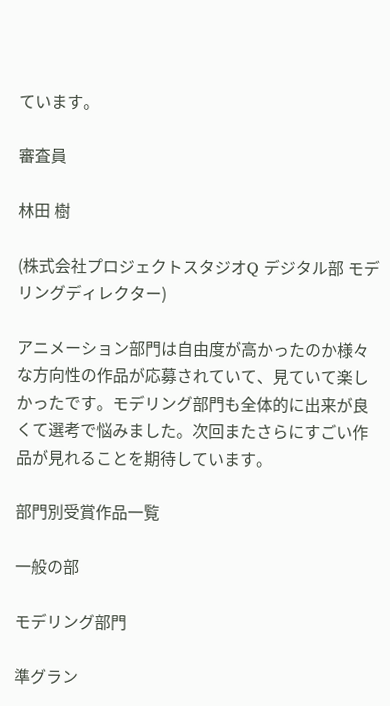ています。

審査員

林田 樹

(株式会社プロジェクトスタジオQ デジタル部 モデリングディレクター)

アニメーション部門は自由度が高かったのか様々な方向性の作品が応募されていて、見ていて楽しかったです。モデリング部門も全体的に出来が良くて選考で悩みました。次回またさらにすごい作品が見れることを期待しています。

部門別受賞作品一覧

一般の部

モデリング部門

準グラン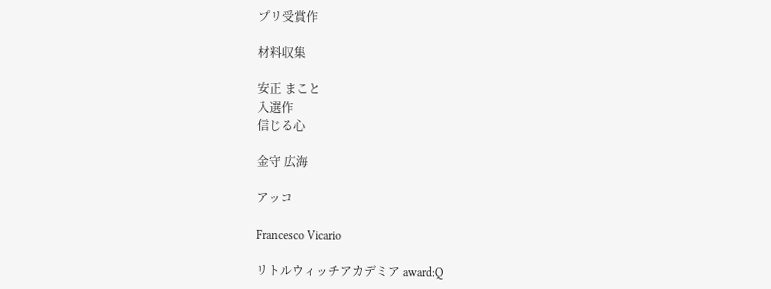プリ受賞作

材料収集

安正 まこと
入選作
信じる心

金守 広海

アッコ

Francesco Vicario

リトルウィッチアカデミア award:Q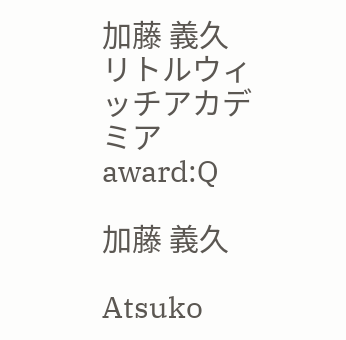加藤 義久
リトルウィッチアカデミア award:Q

加藤 義久

Atsuko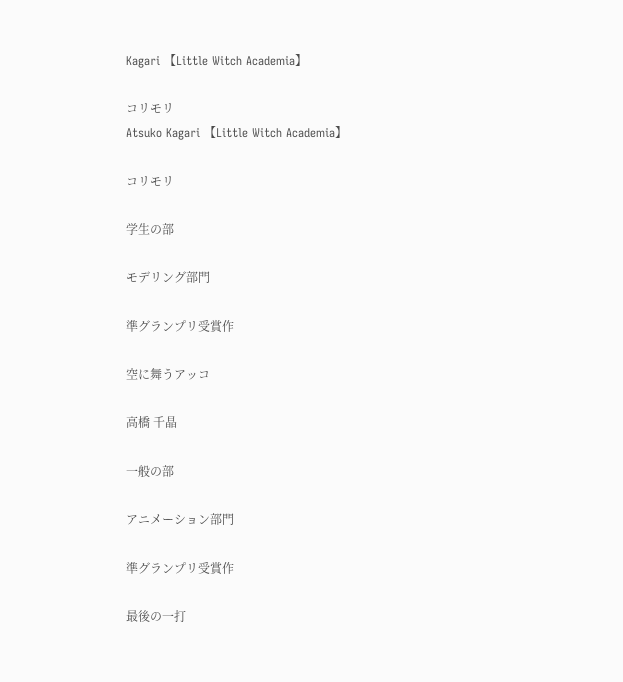Kagari 【Little Witch Academia】

コリモリ
Atsuko Kagari 【Little Witch Academia】

コリモリ

学生の部

モデリング部門

準グランプリ受賞作

空に舞うアッコ

高橋 千晶

一般の部

アニメーション部門

準グランプリ受賞作

最後の一打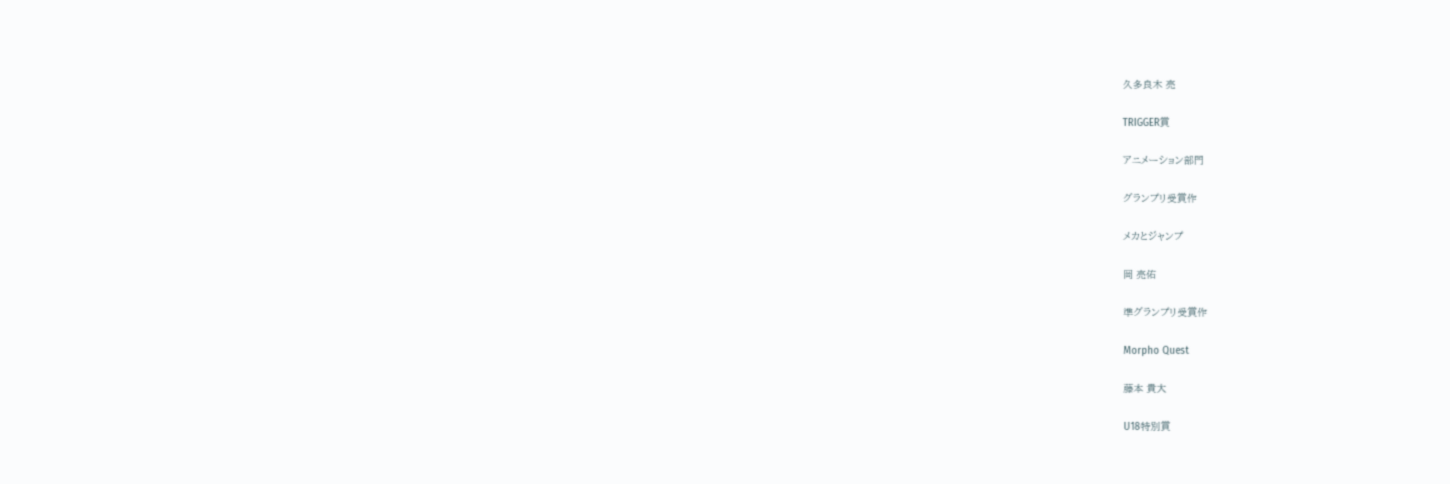久多良木 亮

TRIGGER賞

アニメーション部門

グランプリ受賞作

メカとジャンプ

岡 亮佑

準グランプリ受賞作

Morpho Quest

藤本 貴大

U18特別賞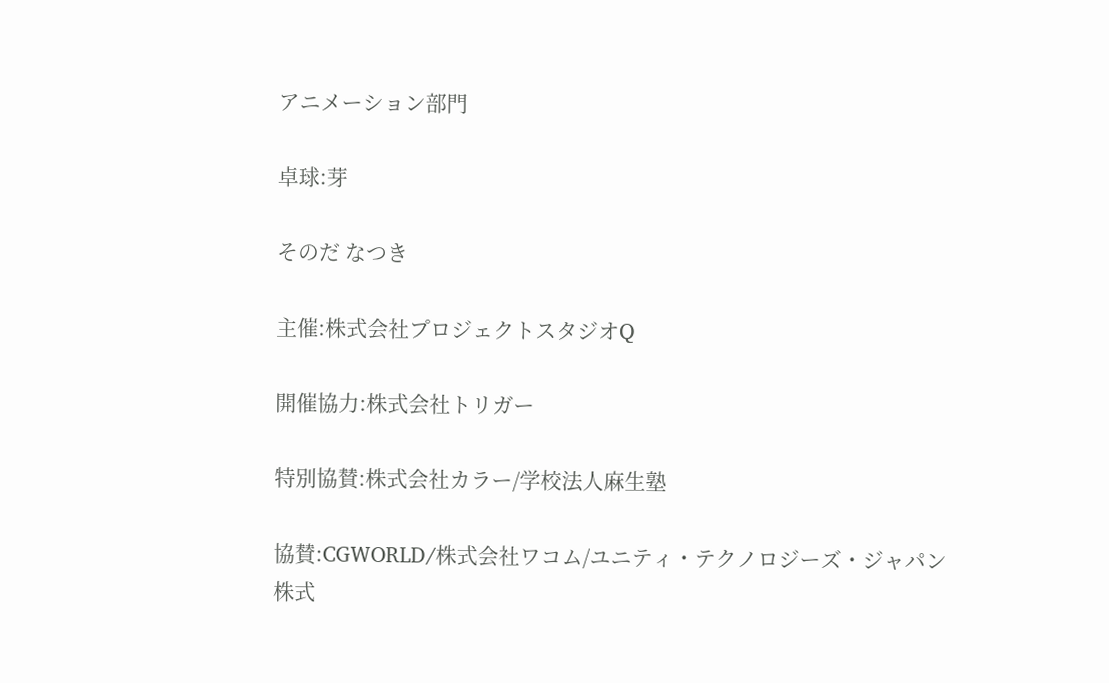アニメーション部門

卓球:芽

そのだ なつき

主催:株式会社プロジェクトスタジオQ

開催協力:株式会社トリガー

特別協賛:株式会社カラー/学校法人麻生塾

協賛:CGWORLD/株式会社ワコム/ユニティ・テクノロジーズ・ジャパン株式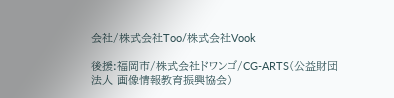会社/株式会社Too/株式会社Vook

後援:福岡市/株式会社ドワンゴ/CG-ARTS(公益財団法人 画像情報教育振興協会)